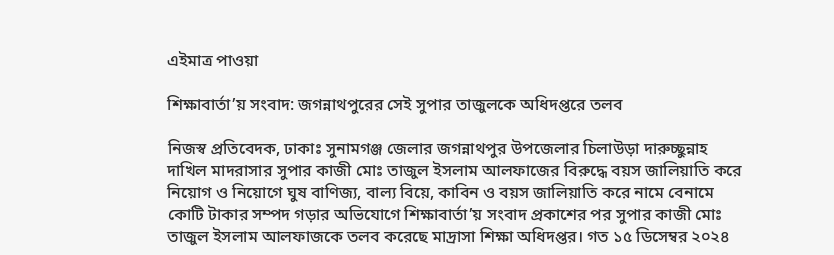এইমাত্র পাওয়া

শিক্ষাবার্তা’য় সংবাদ: জগন্নাথপুরের সেই সুপার তাজুলকে অধিদপ্তরে তলব

নিজস্ব প্রতিবেদক, ঢাকাঃ সুনামগঞ্জ জেলার জগন্নাথপুর উপজেলার চিলাউড়া দারুচ্ছুন্নাহ দাখিল মাদরাসার সুপার কাজী মোঃ তাজুল ইসলাম আলফাজের বিরুদ্ধে বয়স জালিয়াতি করে নিয়োগ ও নিয়োগে ঘুষ বাণিজ্য, বাল্য বিয়ে, কাবিন ও বয়স জালিয়াতি করে নামে বেনামে কোটি টাকার সম্পদ গড়ার অভিযোগে শিক্ষাবার্তা’য় সংবাদ প্রকাশের পর সুপার কাজী মোঃ তাজুল ইসলাম আলফাজকে তলব করেছে মাদ্রাসা শিক্ষা অধিদপ্তর। গত ১৫ ডিসেম্বর ২০২৪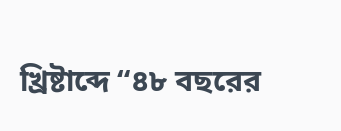খ্রিষ্টাব্দে “৪৮ বছরের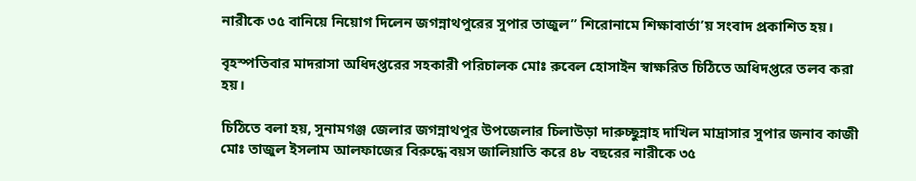নারীকে ৩৫ বানিয়ে নিয়োগ দিলেন জগন্নাথপুরের সুপার তাজুল” শিরোনামে শিক্ষাবার্তা’য় সংবাদ প্রকাশিত হয়।

বৃহস্পতিবার মাদরাসা অধিদপ্তরের সহকারী পরিচালক মোঃ রুবেল হোসাইন স্বাক্ষরিত চিঠিতে অধিদপ্তরে তলব করা হয়।

চিঠিতে বলা হয়, সুনামগঞ্জ জেলার জগন্নাথপুর উপজেলার চিলাউড়া দারুচ্ছুন্নাহ দাখিল মাদ্রাসার সুপার জনাব কাজী মোঃ তাজুল ইসলাম আলফাজের বিরুদ্ধে বয়স জালিয়াতি করে ৪৮ বছরের নারীকে ৩৫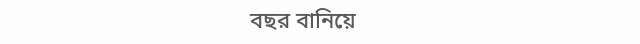বছর বানিয়ে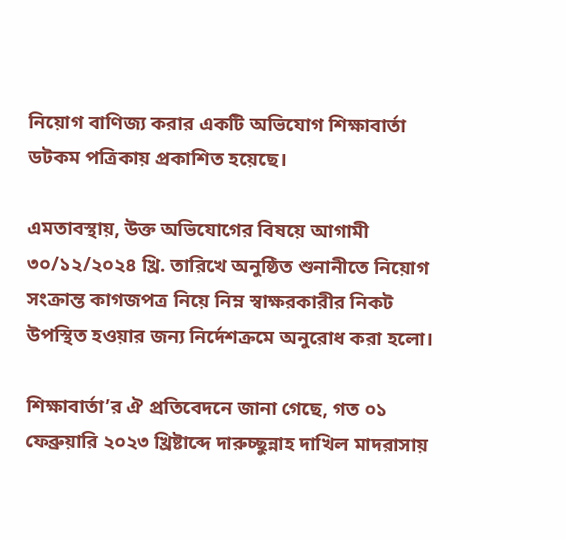নিয়োগ বাণিজ্য করার একটি অভিযোগ শিক্ষাবার্তা ডটকম পত্রিকায় প্রকাশিত হয়েছে।

এমতাবস্থায়, উক্ত অভিযোগের বিষয়ে আগামী ৩০/১২/২০২৪ খ্রি. তারিখে অনুষ্ঠিত শুনানীতে নিয়োগ সংক্রান্ত কাগজপত্র নিয়ে নিম্ন স্বাক্ষরকারীর নিকট উপস্থিত হওয়ার জন্য নির্দেশক্রমে অনুরোধ করা হলো।

শিক্ষাবার্তা’র ঐ প্রতিবেদনে জানা গেছে, গত ০১ ফেব্রুয়ারি ২০২৩ খ্রিষ্টাব্দে দারুচ্ছুন্নাহ দাখিল মাদরাসায়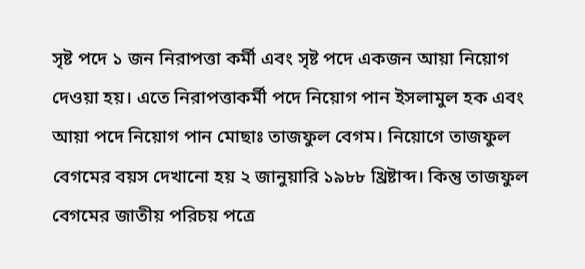সৃষ্ট পদে ১ জন নিরাপত্তা কর্মী এবং সৃষ্ট পদে একজন আয়া নিয়োগ দেওয়া হয়। এতে নিরাপত্তাকর্মী পদে নিয়োগ পান ইসলামুল হক এবং আয়া পদে নিয়োগ পান মোছাঃ তাজফুল বেগম। নিয়োগে তাজফুল বেগমের বয়স দেখানো হয় ২ জানুয়ারি ১৯৮৮ খ্রিষ্টাব্দ। কিন্তু তাজফুল বেগমের জাতীয় পরিচয় পত্রে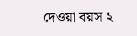দেওয়া বয়স ২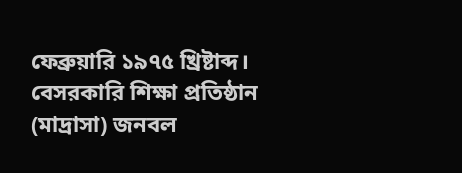ফেব্রুয়ারি ১৯৭৫ খ্রিষ্টাব্দ। বেসরকারি শিক্ষা প্রতিষ্ঠান (মাদ্রাসা) জনবল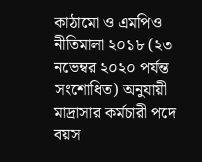কাঠামো ও এমপিও নীতিমালা ২০১৮ (২৩ নভেম্বর ২০২০ পর্যন্ত সংশোধিত) অনুযায়ী মাদ্রাসার কর্মচারী পদে বয়স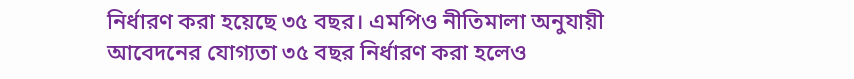নির্ধারণ করা হয়েছে ৩৫ বছর। এমপিও নীতিমালা অনুযায়ী আবেদনের যোগ্যতা ৩৫ বছর নির্ধারণ করা হলেও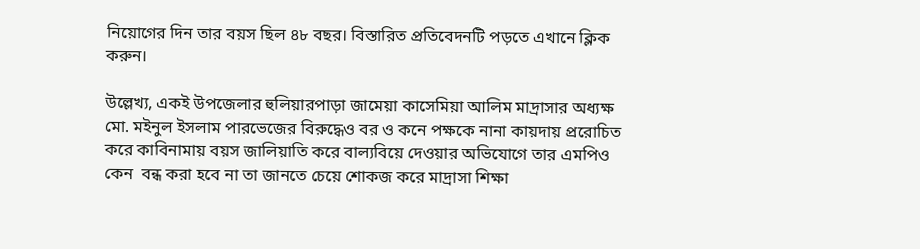নিয়োগের দিন তার বয়স ছিল ৪৮ বছর। বিস্তারিত প্রতিবেদনটি পড়তে এখানে ক্লিক করুন।

উল্লেখ্য, একই উপজেলার হুলিয়ারপাড়া জামেয়া কাসেমিয়া আলিম মাদ্রাসার অধ্যক্ষ মো. মইনুল ইসলাম পারভেজের বিরুদ্ধেও বর ও কনে পক্ষকে নানা কায়দায় প্ররোচিত করে কাবিনামায় বয়স জালিয়াতি করে বাল্যবিয়ে দেওয়ার অভিযোগে তার এমপিও কেন  বন্ধ করা হবে না তা জানতে চেয়ে শোকজ করে মাদ্রাসা শিক্ষা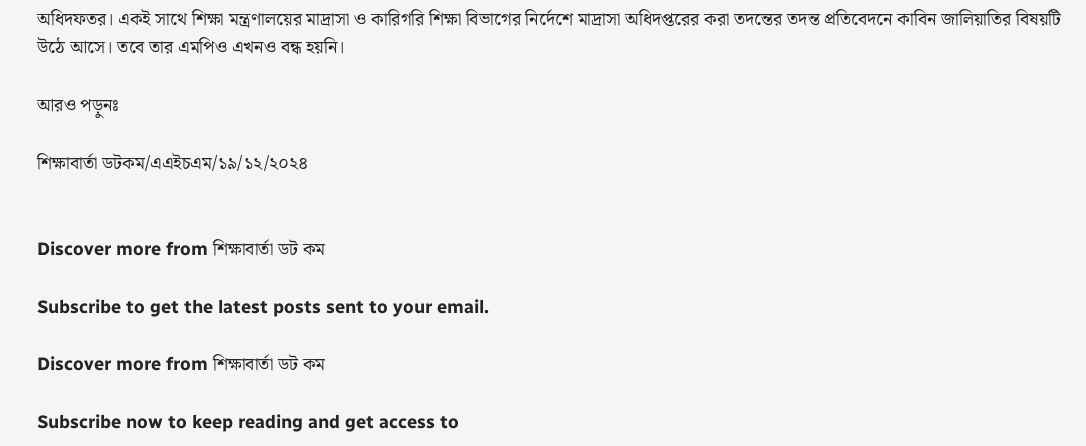অধিদফতর। একই সাথে শিক্ষা মন্ত্রণালয়ের মাদ্রাসা ও কারিগরি শিক্ষা বিভাগের নির্দেশে মাদ্রাসা অধিদপ্তরের করা তদন্তের তদন্ত প্রতিবেদনে কাবিন জালিয়াতির বিষয়টি উঠে আসে। তবে তার এমপিও এখনও বন্ধ হয়নি।

আরও পড়ুনঃ

শিক্ষাবার্তা ডটকম/এএইচএম/১৯/১২/২০২৪


Discover more from শিক্ষাবার্তা ডট কম

Subscribe to get the latest posts sent to your email.

Discover more from শিক্ষাবার্তা ডট কম

Subscribe now to keep reading and get access to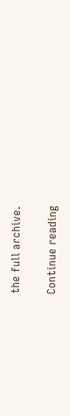the full archive.

Continue reading